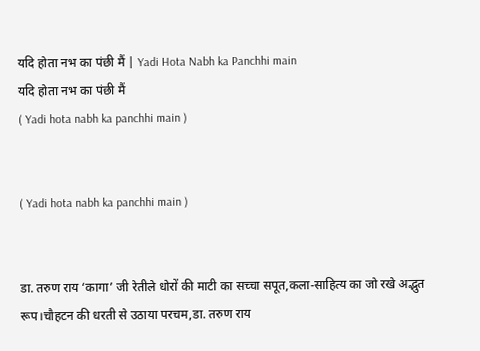यदि होता नभ का पंछी मैं | Yadi Hota Nabh ka Panchhi main
यदि होता नभ का पंछी मैं
( Yadi hota nabh ka panchhi main )


( Yadi hota nabh ka panchhi main )


डा. तरुण राय ‘कागा’ जी रेतीले धोरों की माटी का सच्चा सपूत,कला-साहित्य का जो रखे अद्भुत रूप।चौहटन की धरती से उठाया परचम,डा. तरुण राय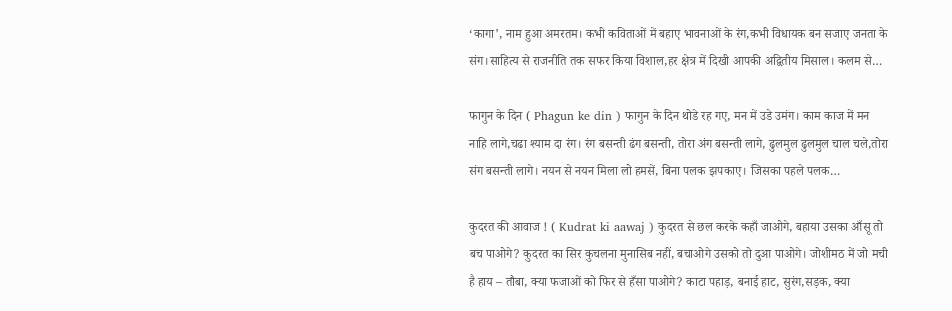‘कागा’, नाम हुआ अमरतम। कभी कविताओं में बहाए भावनाओं के रंग,कभी विधायक बन सजाए जनता के संग।साहित्य से राजनीति तक सफर किया विशाल,हर क्षेत्र में दिखी आपकी अद्वितीय मिसाल। कलम से…

फागुन के दिन ( Phagun ke din ) फागुन के दिन थोडे रह गए, मन में उडे उमंग। काम काज में मन नाहि लागे,चढा श्याम दा रंग। रंग बसन्ती ढंग बसन्ती, तोरा अंग बसन्ती लागे, ढुलमुल ढुलमुल चाल चले,तोरा संग बसन्ती लागे। नयन से नयन मिला लो हमसें, बिना पलक झपकाए। जिसका पहले पलक…

कुदरत की आवाज ! ( Kudrat ki aawaj ) कुदरत से छल करके कहाँ जाओगे, बहाया उसका आँसू तो बच पाओगे? कुदरत का सिर कुचलना मुनासिब नहीं, बचाओगे उसको तो दुआ पाओगे। जोशीमठ में जो मची है हाय – तौबा, क्या फजाओं को फिर से हँसा पाओगे? काटा पहाड़, बनाई हाट, सुरंग,सड़क, क्या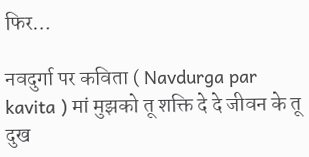फिर…

नवदुर्गा पर कविता ( Navdurga par kavita ) मां मुझको तू शक्ति दे दे जीवन के तू दुख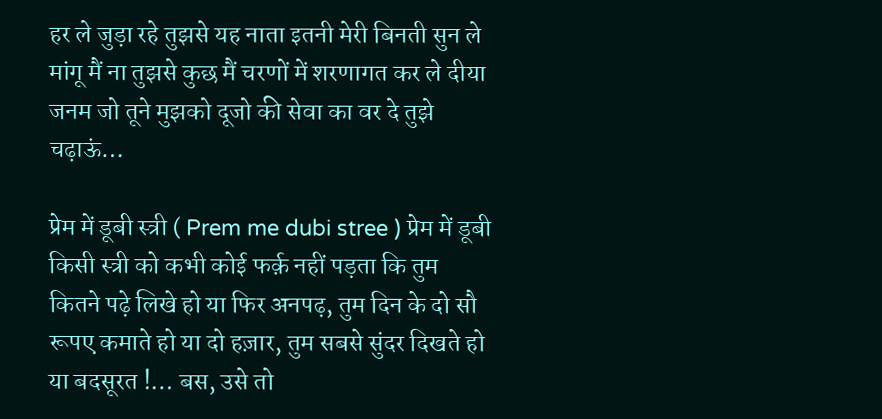हर ले जुड़ा रहे तुझसे यह नाता इतनी मेरी बिनती सुन ले मांगू मैं ना तुझसे कुछ मैं चरणों में शरणागत कर ले दीया जनम जो तूने मुझको दूजो की सेवा का वर दे तुझे चढ़ाऊं…

प्रेम में डूबी स्त्री ( Prem me dubi stree ) प्रेम में डूबी किसी स्त्री को कभी कोई फर्क़ नहीं पड़ता कि तुम कितने पढ़े लिखे हो या फिर अनपढ़, तुम दिन के दो सौ रूपए कमाते हो या दो हज़ार, तुम सबसे सुंदर दिखते हो या बदसूरत !… बस, उसे तो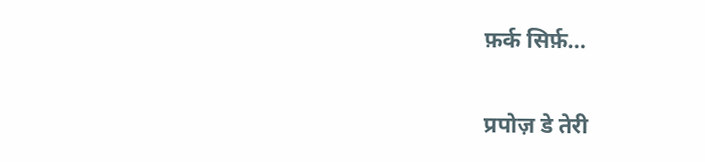फ़र्क सिर्फ़…

प्रपोज़ डे तेरी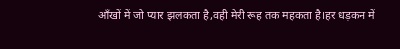आँखों में जो प्यार झलकता है,वही मेरी रूह तक महकता है।हर धड़कन में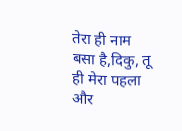तेरा ही नाम बसा है,दिकु, तू ही मेरा पहला और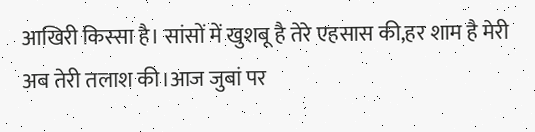आखिरी किस्सा है। सांसों में खुशबू है तेरे एहसास की,हर शाम है मेरी अब तेरी तलाश की।आज जुबां पर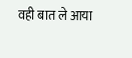वही बात ले आया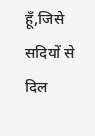हूँ,जिसे सदियों से दिल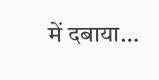में दबाया…